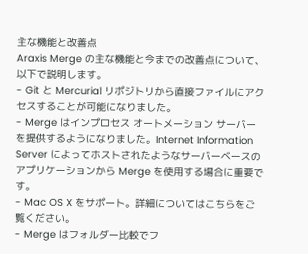主な機能と改善点
Araxis Merge の主な機能と今までの改善点について、以下で説明します。
- Git と Mercurial リポジトリから直接ファイルにアクセスすることが可能になりました。
- Merge はインプロセス オートメーション サーバーを提供するようになりました。Internet Information Server によってホストされたようなサーバーベースのアプリケーションから Merge を使用する場合に重要です。
- Mac OS X をサポート。詳細についてはこちらをご覧ください。
- Merge はフォルダー比較でフ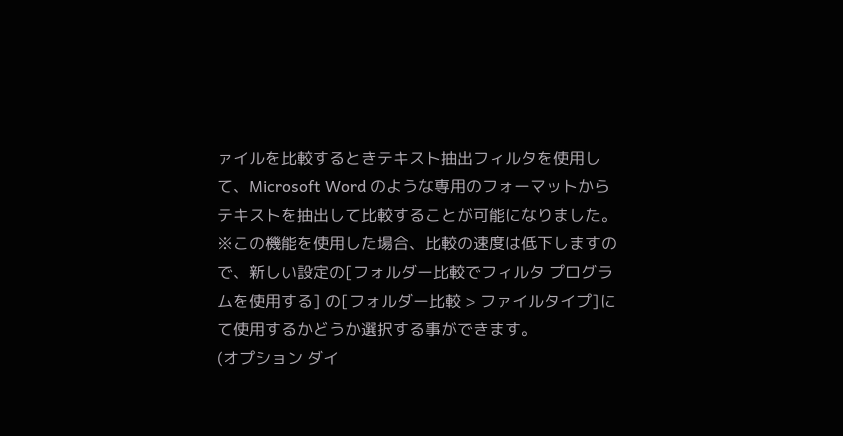ァイルを比較するときテキスト抽出フィルタを使用して、Microsoft Word のような専用のフォーマットからテキストを抽出して比較することが可能になりました。
※この機能を使用した場合、比較の速度は低下しますので、新しい設定の[フォルダー比較でフィルタ プログラムを使用する] の[フォルダー比較 > ファイルタイプ]にて使用するかどうか選択する事ができます。
(オプション ダイ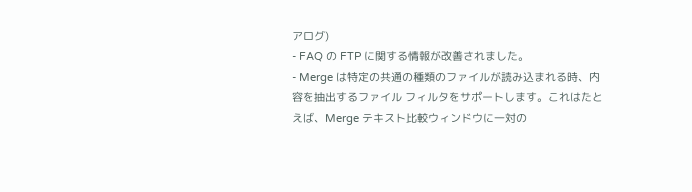アログ)
- FAQ の FTP に関する情報が改善されました。
- Merge は特定の共通の種類のファイルが読み込まれる時、内容を抽出するファイル フィルタをサポートします。これはたとえば、Merge テキスト比較ウィンドウに一対の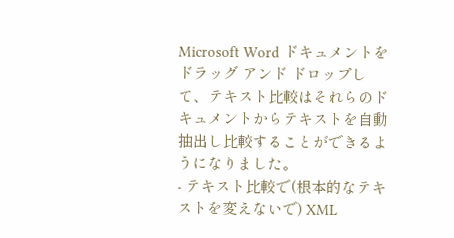Microsoft Word ドキュメントをドラッグ アンド ドロップして、テキスト比較はそれらのドキュメントからテキストを自動抽出し比較することができるようになりました。
- テキスト比較で(根本的なテキストを変えないで) XML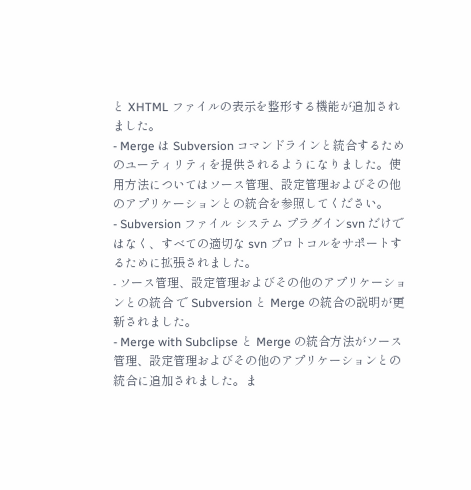と XHTML ファイルの表示を整形する機能が追加されました。
- Merge は Subversion コマンドラインと統合するためのユーティリティを提供されるようになりました。使用方法についてはソース管理、設定管理およびその他のアプリケーションとの統合を参照してください。
- Subversion ファイル システム プラグインsvn だけではなく、すべての適切な svn プロトコルをサポートするために拡張されました。
- ソース管理、設定管理およびその他のアプリケーションとの統合 で Subversion と Merge の統合の説明が更新されました。
- Merge with Subclipse と Merge の統合方法がソース管理、設定管理およびその他のアプリケーションとの統合に追加されました。ま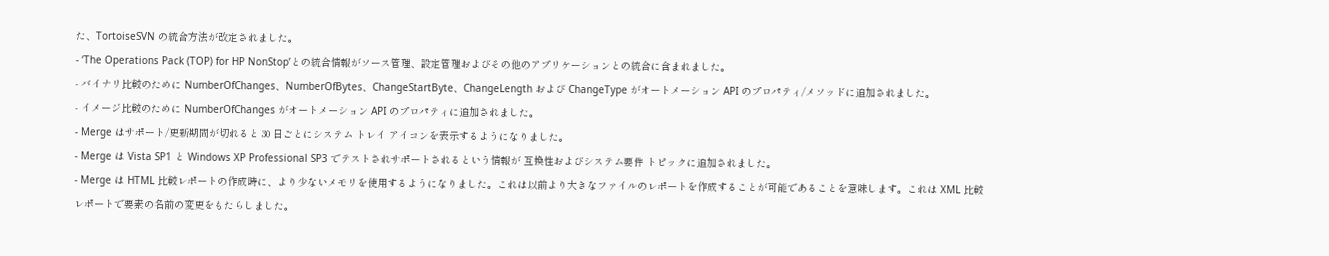た、TortoiseSVN の統合方法が改定されました。
- ‘The Operations Pack (TOP) for HP NonStop’との統合情報がソース管理、設定管理およびその他のアプリケーションとの統合に含まれました。
- バイナリ比較のために NumberOfChanges、NumberOfBytes、ChangeStartByte、ChangeLength および ChangeType がオートメーション API のプロパティ/メソッドに追加されました。
- イメージ比較のために NumberOfChanges がオートメーション API のプロパティに追加されました。
- Merge はサポート/更新期間が切れると 30 日ごとにシステム トレイ アイコンを表示するようになりました。
- Merge は Vista SP1 と Windows XP Professional SP3 でテストされサポートされるという情報が 互換性およびシステム要件 トピックに追加されました。
- Merge は HTML 比較レポートの作成時に、より少ないメモリを使用するようになりました。これは以前より大きなファイルのレポートを作成することが可能であることを意味します。これは XML 比較レポートで要素の名前の変更をもたらしました。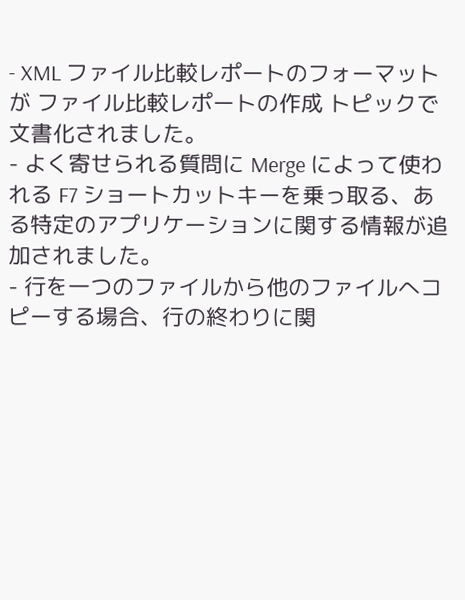- XML ファイル比較レポートのフォーマットが ファイル比較レポートの作成 トピックで文書化されました。
- よく寄せられる質問に Merge によって使われる F7 ショートカットキーを乗っ取る、ある特定のアプリケーションに関する情報が追加されました。
- 行を一つのファイルから他のファイルへコピーする場合、行の終わりに関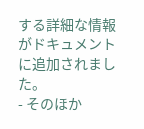する詳細な情報がドキュメントに追加されました。
- そのほか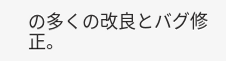の多くの改良とバグ修正。